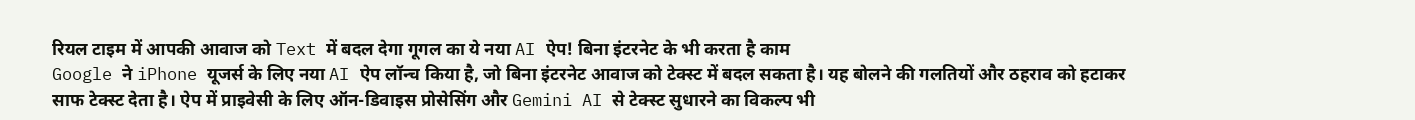रियल टाइम में आपकी आवाज को Text में बदल देगा गूगल का ये नया AI ऐप! बिना इंटरनेट के भी करता है काम
Google ने iPhone यूजर्स के लिए नया AI ऐप लॉन्च किया है, जो बिना इंटरनेट आवाज को टेक्स्ट में बदल सकता है। यह बोलने की गलतियों और ठहराव को हटाकर साफ टेक्स्ट देता है। ऐप में प्राइवेसी के लिए ऑन-डिवाइस प्रोसेसिंग और Gemini AI से टेक्स्ट सुधारने का विकल्प भी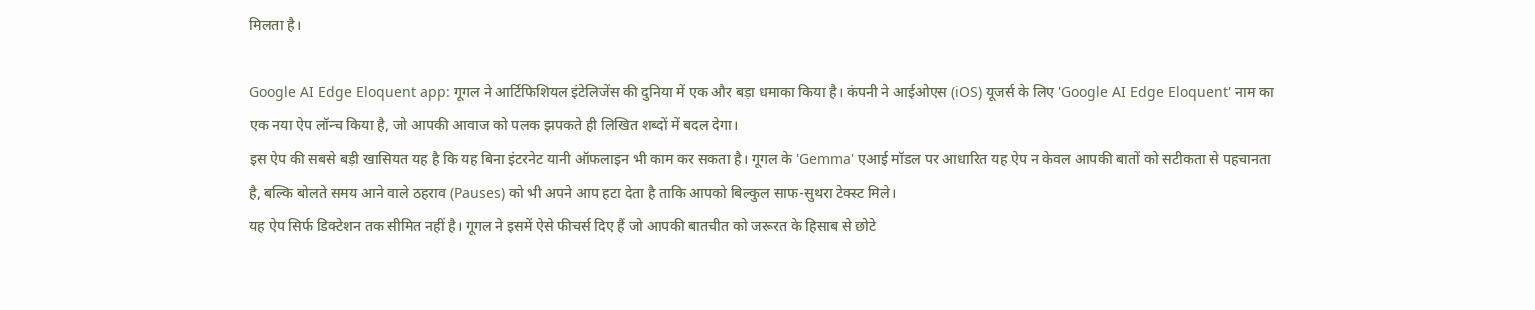मिलता है।

Google AI Edge Eloquent app: गूगल ने आर्टिफिशियल इंटेलिजेंस की दुनिया में एक और बड़ा धमाका किया है। कंपनी ने आईओएस (iOS) यूजर्स के लिए 'Google AI Edge Eloquent' नाम का एक नया ऐप लॉन्च किया है, जो आपकी आवाज को पलक झपकते ही लिखित शब्दों में बदल देगा।
इस ऐप की सबसे बड़ी खासियत यह है कि यह बिना इंटरनेट यानी ऑफलाइन भी काम कर सकता है। गूगल के 'Gemma' एआई मॉडल पर आधारित यह ऐप न केवल आपकी बातों को सटीकता से पहचानता है, बल्कि बोलते समय आने वाले ठहराव (Pauses) को भी अपने आप हटा देता है ताकि आपको बिल्कुल साफ-सुथरा टेक्स्ट मिले।
यह ऐप सिर्फ डिक्टेशन तक सीमित नहीं है। गूगल ने इसमें ऐसे फीचर्स दिए हैं जो आपकी बातचीत को जरूरत के हिसाब से छोटे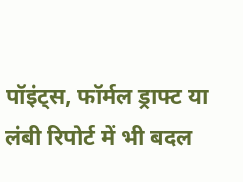पॉइंट्स, फॉर्मल ड्राफ्ट या लंबी रिपोर्ट में भी बदल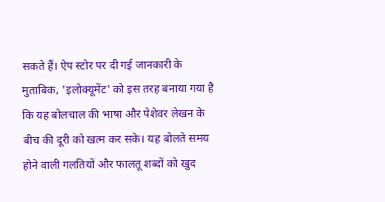सकते हैं। ऐप स्टोर पर दी गई जानकारी के मुताबिक, 'इलोक्यूमेंट' को इस तरह बनाया गया है कि यह बोलचाल की भाषा और पेशेवर लेखन के बीच की दूरी को खत्म कर सके। यह बोलते समय होने वाली गलतियों और फालतू शब्दों को खुद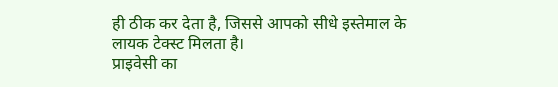ही ठीक कर देता है, जिससे आपको सीधे इस्तेमाल के लायक टेक्स्ट मिलता है।
प्राइवेसी का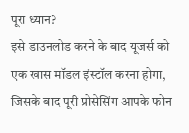पूरा ध्यान?
इसे डाउनलोड करने के बाद यूजर्स को एक खास मॉडल इंस्टॉल करना होगा, जिसके बाद पूरी प्रोसेसिंग आपके फोन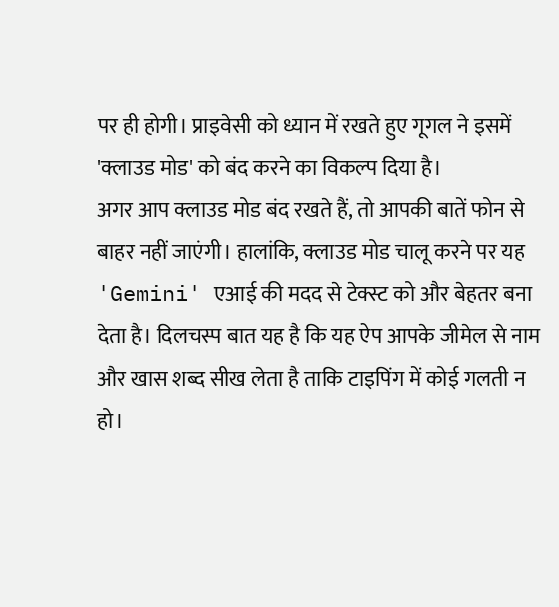पर ही होगी। प्राइवेसी को ध्यान में रखते हुए गूगल ने इसमें 'क्लाउड मोड' को बंद करने का विकल्प दिया है।
अगर आप क्लाउड मोड बंद रखते हैं, तो आपकी बातें फोन से बाहर नहीं जाएंगी। हालांकि, क्लाउड मोड चालू करने पर यह 'Gemini' एआई की मदद से टेक्स्ट को और बेहतर बना देता है। दिलचस्प बात यह है कि यह ऐप आपके जीमेल से नाम और खास शब्द सीख लेता है ताकि टाइपिंग में कोई गलती न हो।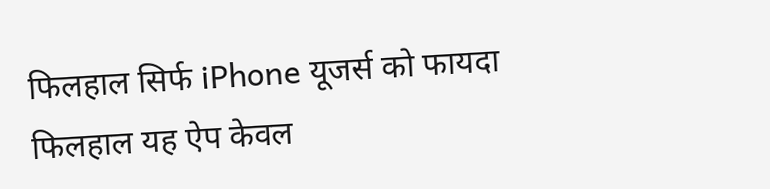फिलहाल सिर्फ iPhone यूजर्स को फायदा
फिलहाल यह ऐप केवल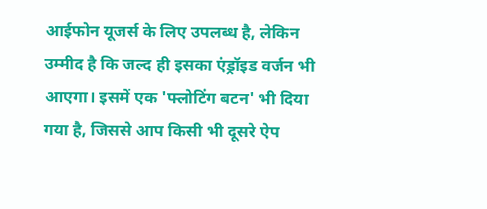आईफोन यूजर्स के लिए उपलब्ध है, लेकिन उम्मीद है कि जल्द ही इसका एंड्रॉइड वर्जन भी आएगा। इसमें एक 'फ्लोटिंग बटन' भी दिया गया है, जिससे आप किसी भी दूसरे ऐप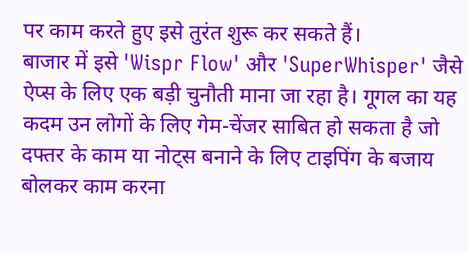पर काम करते हुए इसे तुरंत शुरू कर सकते हैं।
बाजार में इसे 'Wispr Flow' और 'SuperWhisper' जैसे ऐप्स के लिए एक बड़ी चुनौती माना जा रहा है। गूगल का यह कदम उन लोगों के लिए गेम-चेंजर साबित हो सकता है जो दफ्तर के काम या नोट्स बनाने के लिए टाइपिंग के बजाय बोलकर काम करना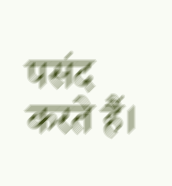पसंद करते हैं।